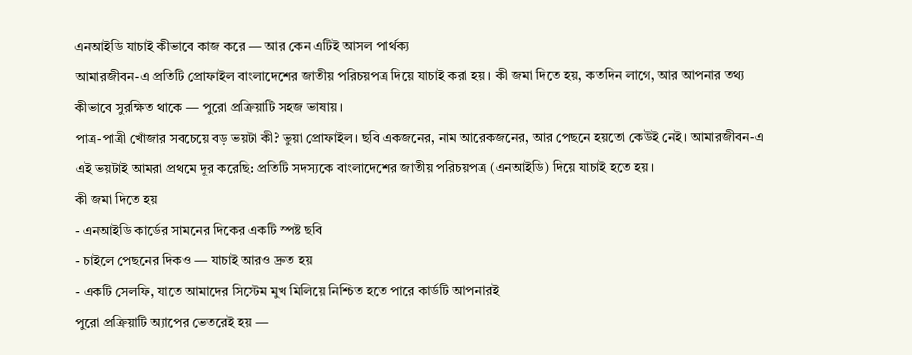এনআইডি যাচাই কীভাবে কাজ করে — আর কেন এটিই আসল পার্থক্য
আমারজীবন-এ প্রতিটি প্রোফাইল বাংলাদেশের জাতীয় পরিচয়পত্র দিয়ে যাচাই করা হয়। কী জমা দিতে হয়, কতদিন লাগে, আর আপনার তথ্য কীভাবে সুরক্ষিত থাকে — পুরো প্রক্রিয়াটি সহজ ভাষায়।
পাত্র-পাত্রী খোঁজার সবচেয়ে বড় ভয়টা কী? ভুয়া প্রোফাইল। ছবি একজনের, নাম আরেকজনের, আর পেছনে হয়তো কেউই নেই। আমারজীবন-এ এই ভয়টাই আমরা প্রথমে দূর করেছি: প্রতিটি সদস্যকে বাংলাদেশের জাতীয় পরিচয়পত্র (এনআইডি) দিয়ে যাচাই হতে হয়।
কী জমা দিতে হয়
- এনআইডি কার্ডের সামনের দিকের একটি স্পষ্ট ছবি
- চাইলে পেছনের দিকও — যাচাই আরও দ্রুত হয়
- একটি সেলফি, যাতে আমাদের সিস্টেম মুখ মিলিয়ে নিশ্চিত হতে পারে কার্ডটি আপনারই
পুরো প্রক্রিয়াটি অ্যাপের ভেতরেই হয় —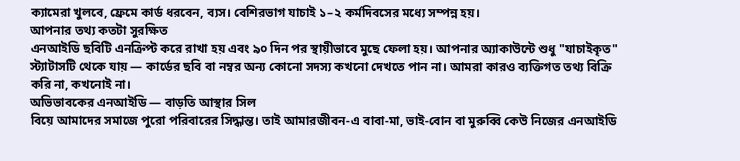ক্যামেরা খুলবে, ফ্রেমে কার্ড ধরবেন, ব্যস। বেশিরভাগ যাচাই ১–২ কর্মদিবসের মধ্যে সম্পন্ন হয়।
আপনার তথ্য কতটা সুরক্ষিত
এনআইডি ছবিটি এনক্রিপ্ট করে রাখা হয় এবং ৯০ দিন পর স্থায়ীভাবে মুছে ফেলা হয়। আপনার অ্যাকাউন্টে শুধু "যাচাইকৃত" স্ট্যাটাসটি থেকে যায় — কার্ডের ছবি বা নম্বর অন্য কোনো সদস্য কখনো দেখতে পান না। আমরা কারও ব্যক্তিগত তথ্য বিক্রি করি না, কখনোই না।
অভিভাবকের এনআইডি — বাড়তি আস্থার সিল
বিয়ে আমাদের সমাজে পুরো পরিবারের সিদ্ধান্ত। তাই আমারজীবন-এ বাবা-মা, ভাই-বোন বা মুরুব্বি কেউ নিজের এনআইডি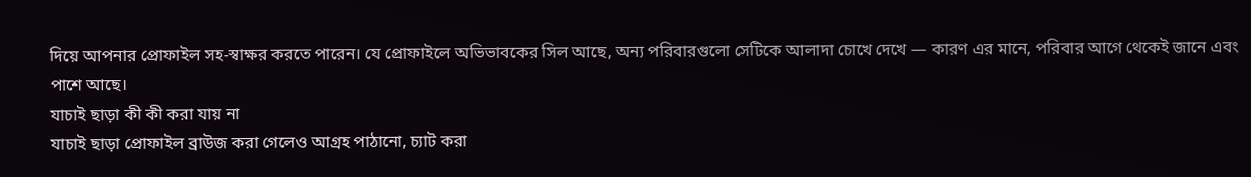দিয়ে আপনার প্রোফাইল সহ-স্বাক্ষর করতে পারেন। যে প্রোফাইলে অভিভাবকের সিল আছে, অন্য পরিবারগুলো সেটিকে আলাদা চোখে দেখে — কারণ এর মানে, পরিবার আগে থেকেই জানে এবং পাশে আছে।
যাচাই ছাড়া কী কী করা যায় না
যাচাই ছাড়া প্রোফাইল ব্রাউজ করা গেলেও আগ্রহ পাঠানো, চ্যাট করা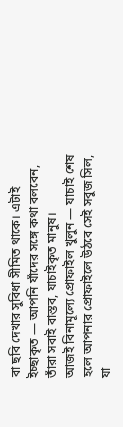বা ছবি দেখার সুবিধা সীমিত থাকে। এটাই ইচ্ছাকৃত — আপনি যাঁদের সঙ্গে কথা বলবেন, তাঁরা সবাই বাস্তব, যাচাইকৃত মানুষ।
আজই বিনামূল্যে প্রোফাইল খুলুন — যাচাই শেষ হলে আপনার প্রোফাইলে উঠবে সেই সবুজ সিল, যা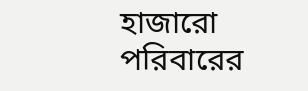হাজারো পরিবারের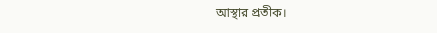আস্থার প্রতীক।